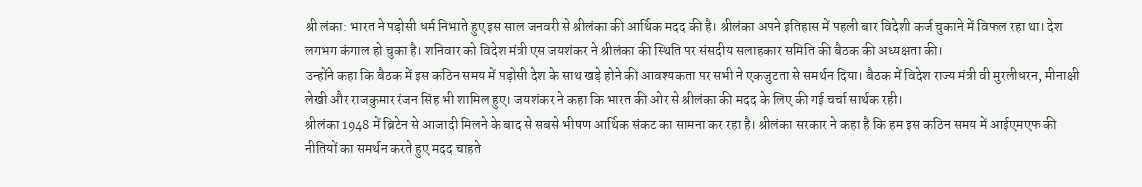श्री लंका: भारत ने पड़ोसी धर्म निभाते हुए इस साल जनवरी से श्रीलंका की आर्थिक मदद की है। श्रीलंका अपने इतिहास में पहली बार विदेशी कर्ज चुकाने में विफल रहा था। देश लगभग कंगाल हो चुका है। शनिवार को विदेश मंत्री एस जयशंकर ने श्रीलंका की स्थिति पर संसदीय सलाहकार समिति की बैठक की अध्यक्षता की।
उन्होंने कहा कि बैठक में इस कठिन समय में पड़ोसी देश के साथ खड़े होने की आवश्यकता पर सभी ने एकजुटता से समर्थन दिया। बैठक में विदेश राज्य मंत्री वी मुरलीधरन, मीनाक्षी लेखी और राजकुमार रंजन सिंह भी शामिल हुए। जयशंकर ने कहा कि भारत की ओर से श्रीलंका की मदद के लिए की गई चर्चा सार्थक रही।
श्रीलंका 1948 में ब्रिटेन से आजादी मिलने के बाद से सबसे भीषण आर्थिक संकट का सामना कर रहा है। श्रीलंका सरकार ने कहा है कि हम इस कठिन समय में आईएमएफ की नीतियों का समर्थन करते हुए मदद चाहते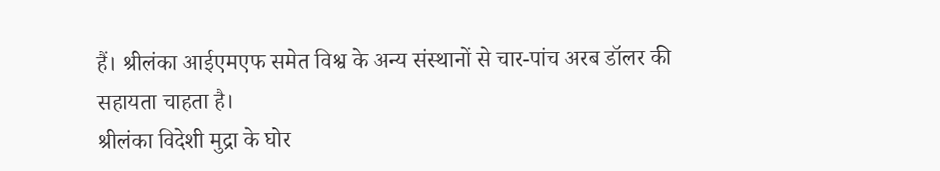हैं। श्रीलंका आईएमएफ समेत विश्व के अन्य संस्थानों से चार-पांच अरब डॉलर की सहायता चाहता है।
श्रीलंका विदेशी मुद्रा के घोर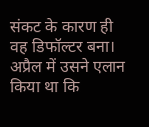संकट के कारण ही वह डिफॉल्टर बना। अप्रैल में उसने एलान किया था कि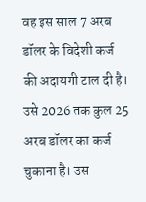वह इस साल 7 अरब डॉलर के विदेशी कर्ज की अदायगी टाल दी है। उसे 2026 तक कुल 25 अरब डॉलर का कर्ज चुकाना है। उस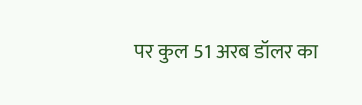पर कुल 51 अरब डॉलर का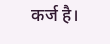कर्ज है।